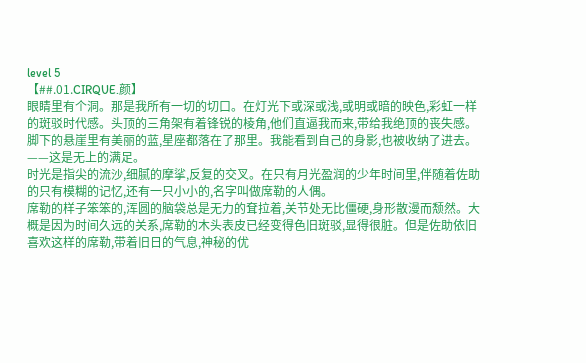level 5
【##.01.CIRQUE.颜】
眼睛里有个洞。那是我所有一切的切口。在灯光下或深或浅,或明或暗的映色,彩虹一样的斑驳时代感。头顶的三角架有着锋锐的棱角,他们直逼我而来,带给我绝顶的丧失感。脚下的悬崖里有美丽的蓝,星座都落在了那里。我能看到自己的身影,也被收纳了进去。
——这是无上的满足。
时光是指尖的流沙,细腻的摩挲,反复的交叉。在只有月光盈润的少年时间里,伴随着佐助的只有模糊的记忆,还有一只小小的,名字叫做席勒的人偶。
席勒的样子笨笨的,浑圆的脑袋总是无力的耷拉着,关节处无比僵硬,身形散漫而颓然。大概是因为时间久远的关系,席勒的木头表皮已经变得色旧斑驳,显得很脏。但是佐助依旧喜欢这样的席勒,带着旧日的气息,神秘的优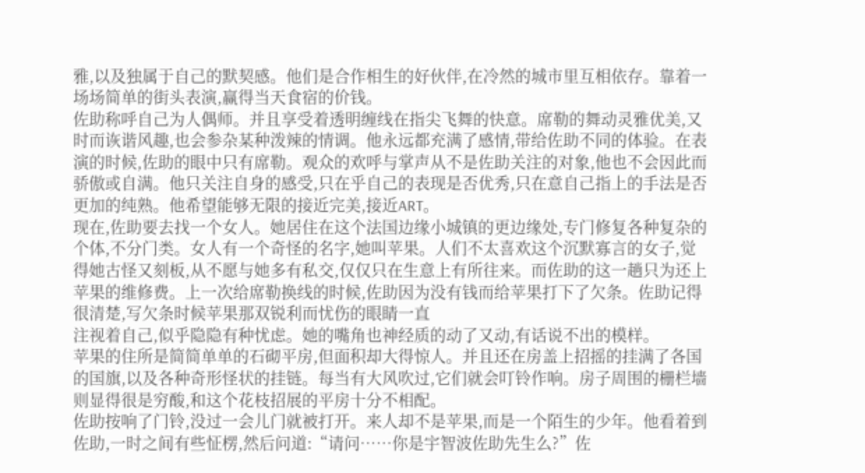雅,以及独属于自己的默契感。他们是合作相生的好伙伴,在冷然的城市里互相依存。靠着一场场简单的街头表演,赢得当天食宿的价钱。
佐助称呼自己为人偶师。并且享受着透明缠线在指尖飞舞的快意。席勒的舞动灵雅优美,又时而诙谐风趣,也会参杂某种泼辣的情调。他永远都充满了感情,带给佐助不同的体验。在表演的时候,佐助的眼中只有席勒。观众的欢呼与掌声从不是佐助关注的对象,他也不会因此而骄傲或自满。他只关注自身的感受,只在乎自己的表现是否优秀,只在意自己指上的手法是否更加的纯熟。他希望能够无限的接近完美,接近ART。
现在,佐助要去找一个女人。她居住在这个法国边缘小城镇的更边缘处,专门修复各种复杂的个体,不分门类。女人有一个奇怪的名字,她叫苹果。人们不太喜欢这个沉默寡言的女子,觉得她古怪又刻板,从不愿与她多有私交,仅仅只在生意上有所往来。而佐助的这一趟只为还上苹果的维修费。上一次给席勒换线的时候,佐助因为没有钱而给苹果打下了欠条。佐助记得很清楚,写欠条时候苹果那双锐利而忧伤的眼睛一直
注视着自己,似乎隐隐有种忧虑。她的嘴角也神经质的动了又动,有话说不出的模样。
苹果的住所是简简单单的石砌平房,但面积却大得惊人。并且还在房盖上招摇的挂满了各国的国旗,以及各种奇形怪状的挂链。每当有大风吹过,它们就会叮铃作响。房子周围的栅栏墙则显得很是穷酸,和这个花枝招展的平房十分不相配。
佐助按响了门铃,没过一会儿门就被打开。来人却不是苹果,而是一个陌生的少年。他看着到佐助,一时之间有些怔楞,然后问道:“请问……你是宇智波佐助先生么?”佐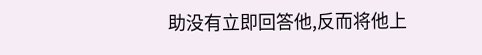助没有立即回答他,反而将他上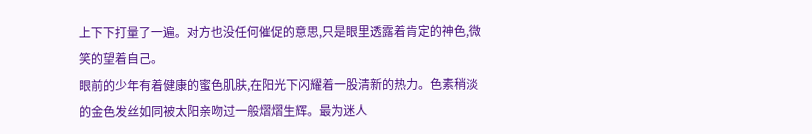上下下打量了一遍。对方也没任何催促的意思,只是眼里透露着肯定的神色,微笑的望着自己。
眼前的少年有着健康的蜜色肌肤,在阳光下闪耀着一股清新的热力。色素稍淡的金色发丝如同被太阳亲吻过一般熠熠生辉。最为迷人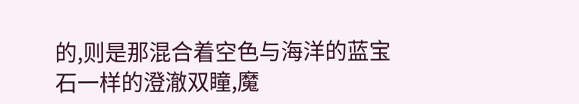的,则是那混合着空色与海洋的蓝宝石一样的澄澈双瞳,魔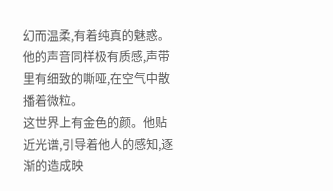幻而温柔,有着纯真的魅惑。他的声音同样极有质感,声带里有细致的嘶哑,在空气中散播着微粒。
这世界上有金色的颜。他贴近光谱,引导着他人的感知,逐渐的造成映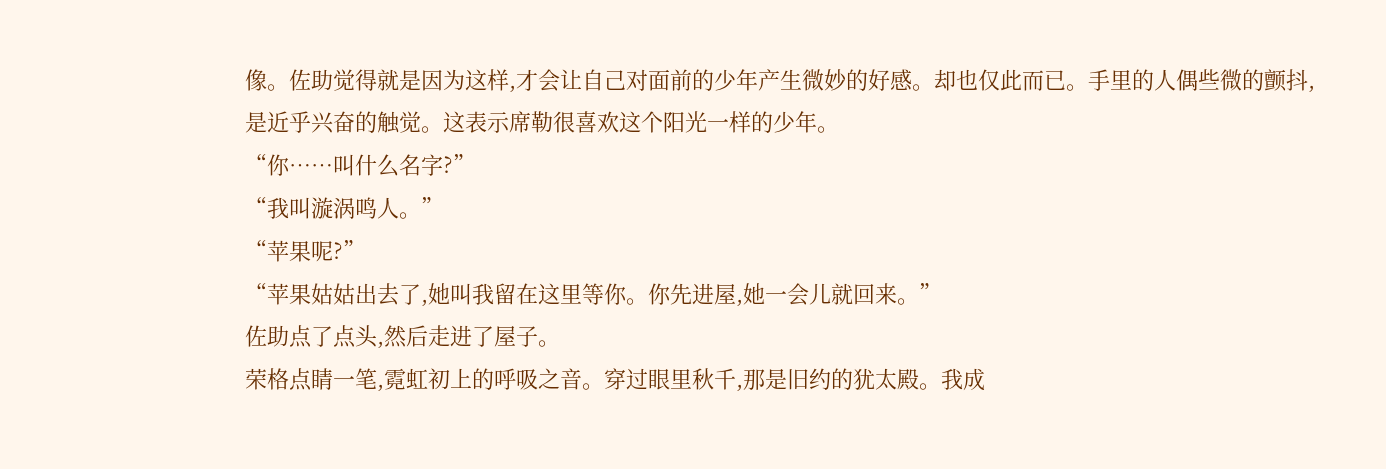像。佐助觉得就是因为这样,才会让自己对面前的少年产生微妙的好感。却也仅此而已。手里的人偶些微的颤抖,是近乎兴奋的触觉。这表示席勒很喜欢这个阳光一样的少年。
“你……叫什么名字?”
“我叫漩涡鸣人。”
“苹果呢?”
“苹果姑姑出去了,她叫我留在这里等你。你先进屋,她一会儿就回来。”
佐助点了点头,然后走进了屋子。
荣格点睛一笔,霓虹初上的呼吸之音。穿过眼里秋千,那是旧约的犹太殿。我成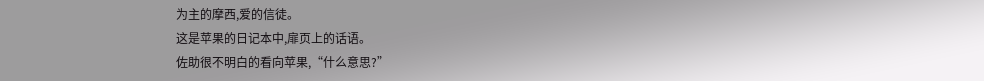为主的摩西,爱的信徒。
这是苹果的日记本中,扉页上的话语。
佐助很不明白的看向苹果,“什么意思?”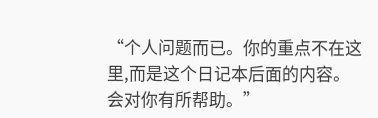“个人问题而已。你的重点不在这里,而是这个日记本后面的内容。会对你有所帮助。”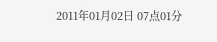2011年01月02日 07点01分